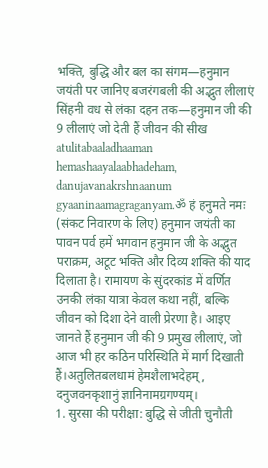भक्ति, बुद्धि और बल का संगम—हनुमान जयंती पर जानिए बजरंगबली की अद्भुत लीलाएं
सिंहनी वध से लंका दहन तक—हनुमान जी की 9 लीलाएं जो देती हैं जीवन की सीख
atulitabaaladhaaman hemashaayalaabhadeham, danujavanakrshnaanum gyaaninaamagraganyam.ॐ हं हनुमते नमः (संकट निवारण के लिए) हनुमान जयंती का पावन पर्व हमें भगवान हनुमान जी के अद्भुत पराक्रम, अटूट भक्ति और दिव्य शक्ति की याद दिलाता है। रामायण के सुंदरकांड में वर्णित उनकी लंका यात्रा केवल कथा नहीं, बल्कि जीवन को दिशा देने वाली प्रेरणा है। आइए जानते हैं हनुमान जी की 9 प्रमुख लीलाएं, जो आज भी हर कठिन परिस्थिति में मार्ग दिखाती हैं।अतुलितबलधामं हेमशैलाभदेहम्, दनुजवनकृशानुं ज्ञानिनामग्रगण्यम्।
1. सुरसा की परीक्षा: बुद्धि से जीती चुनौती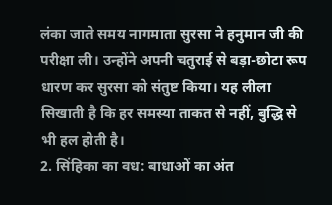लंका जाते समय नागमाता सुरसा ने हनुमान जी की परीक्षा ली। उन्होंने अपनी चतुराई से बड़ा-छोटा रूप धारण कर सुरसा को संतुष्ट किया। यह लीला सिखाती है कि हर समस्या ताकत से नहीं, बुद्धि से भी हल होती है।
2. सिंहिका का वध: बाधाओं का अंत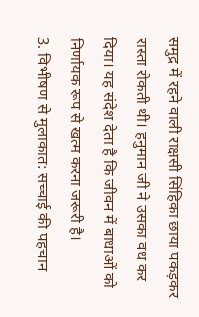समुद्र में रहने वाली राक्षसी सिंहिका छाया पकड़कर रास्ता रोकती थी। हनुमान जी ने उसका वध कर दिया। यह संदेश देता है कि जीवन में बाधाओं को निर्णायक रूप से खत्म करना जरूरी है।
3. विभीषण से मुलाकात: सच्चाई की पहचान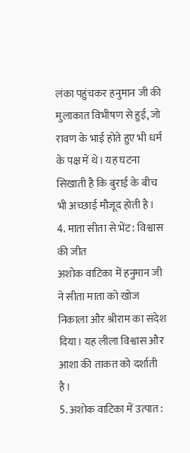लंका पहुंचकर हनुमान जी की मुलाकात विभीषण से हुई, जो रावण के भाई होते हुए भी धर्म के पक्ष में थे। यह घटना सिखाती है कि बुराई के बीच भी अच्छाई मौजूद होती है।
4. माता सीता से भेंट: विश्वास की जीत
अशोक वाटिका में हनुमान जी ने सीता माता को खोज निकाला और श्रीराम का संदेश दिया। यह लीला विश्वास और आशा की ताकत को दर्शाती है।
5. अशोक वाटिका में उत्पात: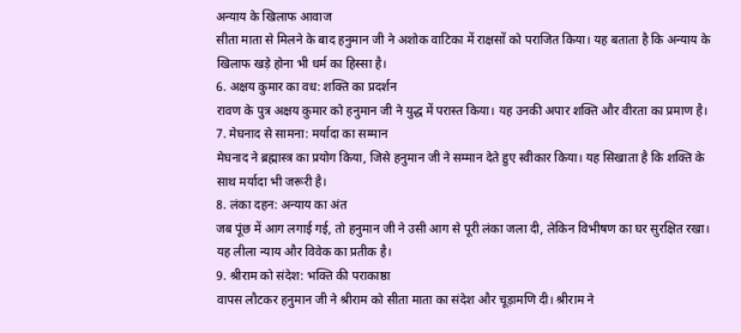अन्याय के खिलाफ आवाज
सीता माता से मिलने के बाद हनुमान जी ने अशोक वाटिका में राक्षसों को पराजित किया। यह बताता है कि अन्याय के खिलाफ खड़े होना भी धर्म का हिस्सा है।
6. अक्षय कुमार का वध: शक्ति का प्रदर्शन
रावण के पुत्र अक्षय कुमार को हनुमान जी ने युद्ध में परास्त किया। यह उनकी अपार शक्ति और वीरता का प्रमाण है।
7. मेघनाद से सामना: मर्यादा का सम्मान
मेघनाद ने ब्रह्मास्त्र का प्रयोग किया, जिसे हनुमान जी ने सम्मान देते हुए स्वीकार किया। यह सिखाता है कि शक्ति के साथ मर्यादा भी जरूरी है।
8. लंका दहन: अन्याय का अंत
जब पूंछ में आग लगाई गई, तो हनुमान जी ने उसी आग से पूरी लंका जला दी, लेकिन विभीषण का घर सुरक्षित रखा। यह लीला न्याय और विवेक का प्रतीक है।
9. श्रीराम को संदेश: भक्ति की पराकाष्ठा
वापस लौटकर हनुमान जी ने श्रीराम को सीता माता का संदेश और चूड़ामणि दी। श्रीराम ने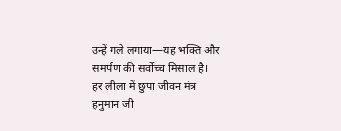उन्हें गले लगाया—यह भक्ति और समर्पण की सर्वोच्च मिसाल है।
हर लीला में छुपा जीवन मंत्र
हनुमान जी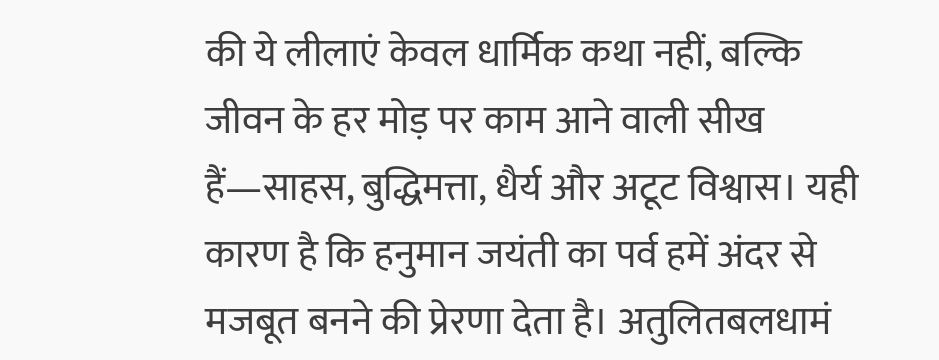की ये लीलाएं केवल धार्मिक कथा नहीं, बल्कि जीवन के हर मोड़ पर काम आने वाली सीख हैं—साहस, बुद्धिमत्ता, धैर्य और अटूट विश्वास। यही कारण है कि हनुमान जयंती का पर्व हमें अंदर से मजबूत बनने की प्रेरणा देता है। अतुलितबलधामं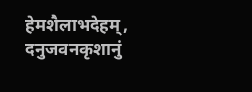हेमशैलाभदेहम्, दनुजवनकृशानुं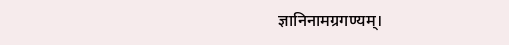ज्ञानिनामग्रगण्यम्।